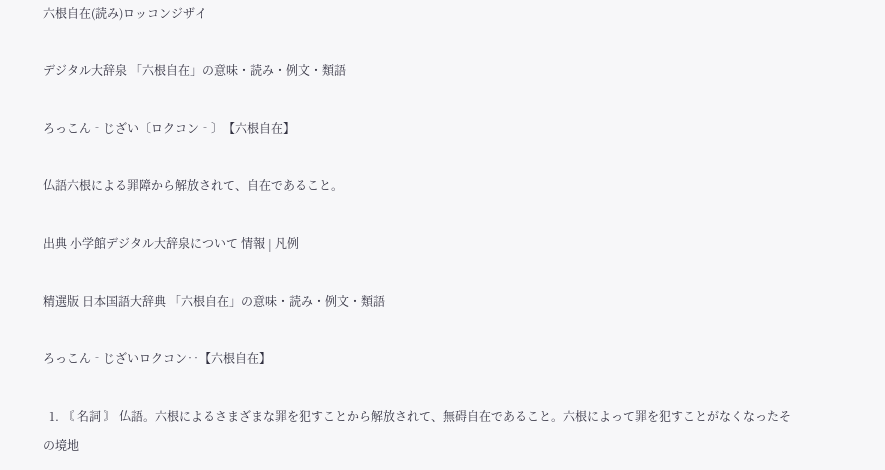六根自在(読み)ロッコンジザイ

デジタル大辞泉 「六根自在」の意味・読み・例文・類語

ろっこん‐じざい〔ロクコン‐〕【六根自在】

仏語六根による罪障から解放されて、自在であること。

出典 小学館デジタル大辞泉について 情報 | 凡例

精選版 日本国語大辞典 「六根自在」の意味・読み・例文・類語

ろっこん‐じざいロクコン‥【六根自在】

  1. 〘 名詞 〙 仏語。六根によるさまざまな罪を犯すことから解放されて、無碍自在であること。六根によって罪を犯すことがなくなったその境地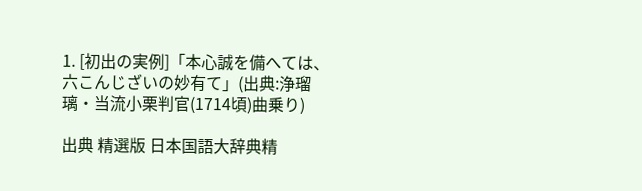1. [初出の実例]「本心誠を備へては、六こんじざいの妙有て」(出典:浄瑠璃・当流小栗判官(1714頃)曲乗り)

出典 精選版 日本国語大辞典精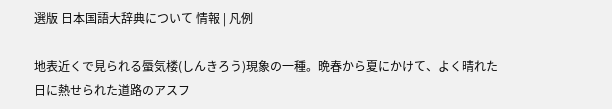選版 日本国語大辞典について 情報 | 凡例

地表近くで見られる蜃気楼(しんきろう)現象の一種。晩春から夏にかけて、よく晴れた日に熱せられた道路のアスフ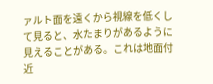ァルト面を遠くから視線を低くして見ると、水たまりがあるように見えることがある。これは地面付近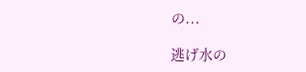の...

逃げ水の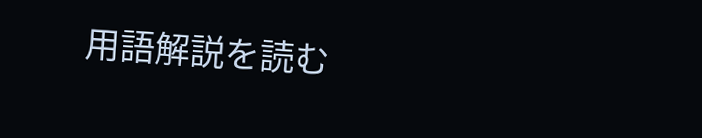用語解説を読む